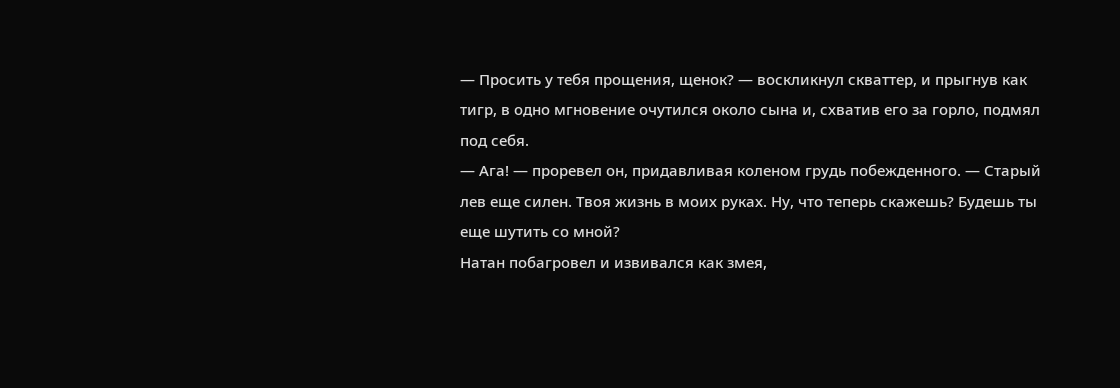— Просить у тебя прощения, щенок? — воскликнул скваттер, и прыгнув как тигр, в одно мгновение очутился около сына и, схватив его за горло, подмял под себя.
— Ага! — проревел он, придавливая коленом грудь побежденного. — Старый лев еще силен. Твоя жизнь в моих руках. Ну, что теперь скажешь? Будешь ты еще шутить со мной?
Натан побагровел и извивался как змея,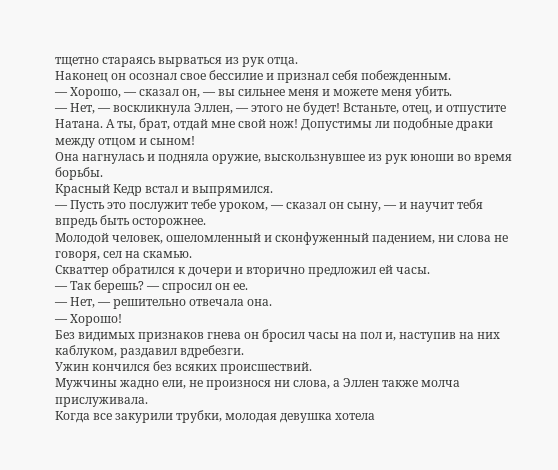тщетно стараясь вырваться из рук отца.
Наконец он осознал свое бессилие и признал себя побежденным.
— Хорошо, — сказал он, — вы сильнее меня и можете меня убить.
— Нет, — воскликнула Эллен, — этого не будет! Встаньте, отец, и отпустите Натана. А ты, брат, отдай мне свой нож! Допустимы ли подобные драки между отцом и сыном!
Она нагнулась и подняла оружие, выскользнувшее из рук юноши во время борьбы.
Красный Кедр встал и выпрямился.
— Пусть это послужит тебе уроком, — сказал он сыну, — и научит тебя впредь быть осторожнее.
Молодой человек, ошеломленный и сконфуженный падением, ни слова не говоря, сел на скамью.
Скваттер обратился к дочери и вторично предложил ей часы.
— Так берешь? — спросил он ее.
— Нет, — решительно отвечала она.
— Хорошо!
Без видимых признаков гнева он бросил часы на пол и, наступив на них каблуком, раздавил вдребезги.
Ужин кончился без всяких происшествий.
Мужчины жадно ели, не произнося ни слова, а Эллен также молча прислуживала.
Когда все закурили трубки, молодая девушка хотела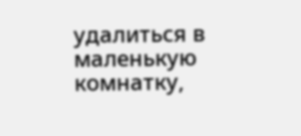удалиться в маленькую комнатку,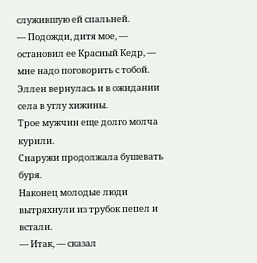служившую ей спальней.
— Подожди, дитя мое, — остановил ее Красный Кедр, — мне надо поговорить с тобой.
Эллен вернулась и в ожидании села в углу хижины.
Трое мужчин еще долго молча курили.
Снаружи продолжала бушевать буря.
Наконец молодые люди вытряхнули из трубок пепел и встали.
— Итак, — сказал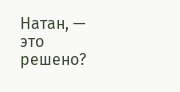Натан, — это решено?